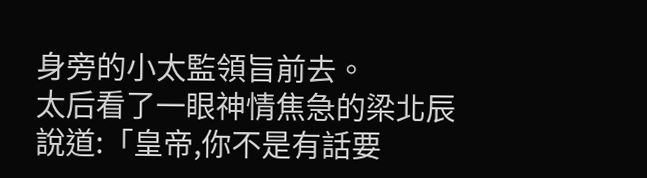身旁的小太監領旨前去。
太后看了一眼神情焦急的梁北辰說道:「皇帝,你不是有話要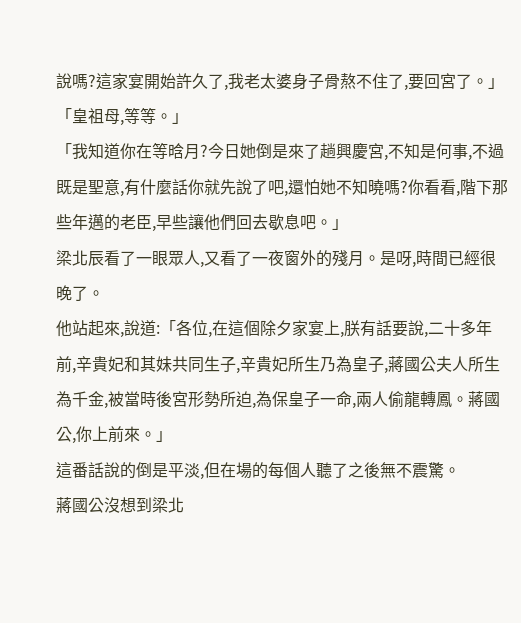說嗎?這家宴開始許久了,我老太婆身子骨熬不住了,要回宮了。」
「皇祖母,等等。」
「我知道你在等晗月?今日她倒是來了趟興慶宮,不知是何事,不過既是聖意,有什麼話你就先說了吧,還怕她不知曉嗎?你看看,階下那些年邁的老臣,早些讓他們回去歇息吧。」
梁北辰看了一眼眾人,又看了一夜窗外的殘月。是呀,時間已經很晚了。
他站起來,說道:「各位,在這個除夕家宴上,朕有話要說,二十多年前,辛貴妃和其妹共同生子,辛貴妃所生乃為皇子,蔣國公夫人所生為千金,被當時後宮形勢所迫,為保皇子一命,兩人偷龍轉鳳。蔣國公,你上前來。」
這番話說的倒是平淡,但在場的每個人聽了之後無不震驚。
蔣國公沒想到梁北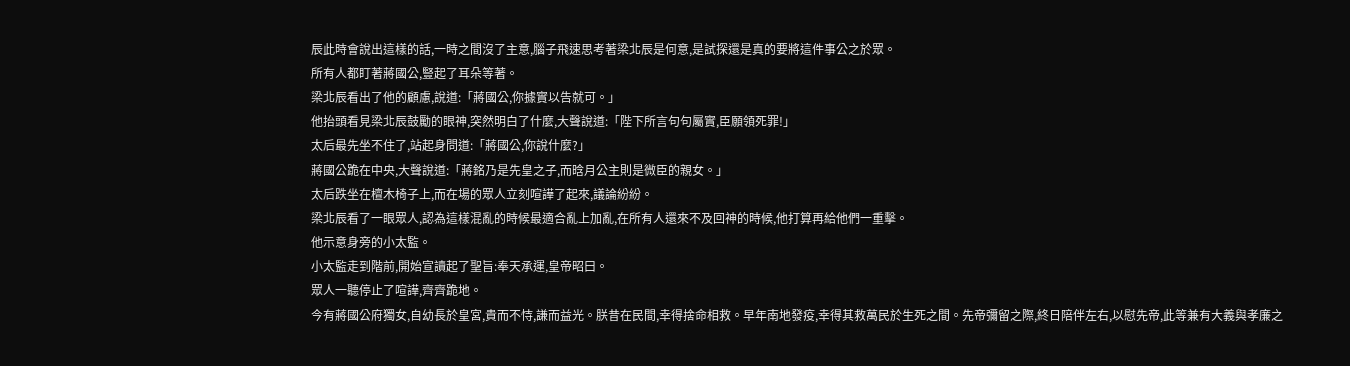辰此時會說出這樣的話,一時之間沒了主意,腦子飛速思考著梁北辰是何意,是試探還是真的要將這件事公之於眾。
所有人都盯著蔣國公,豎起了耳朵等著。
梁北辰看出了他的顧慮,說道:「蔣國公,你據實以告就可。」
他抬頭看見梁北辰鼓勵的眼神,突然明白了什麼,大聲說道:「陛下所言句句屬實,臣願領死罪!」
太后最先坐不住了,站起身問道:「蔣國公,你說什麼?」
蔣國公跪在中央,大聲說道:「蔣銘乃是先皇之子,而晗月公主則是微臣的親女。」
太后跌坐在檀木椅子上,而在場的眾人立刻喧譁了起來,議論紛紛。
梁北辰看了一眼眾人,認為這樣混亂的時候最適合亂上加亂,在所有人還來不及回神的時候,他打算再給他們一重擊。
他示意身旁的小太監。
小太監走到階前,開始宣讀起了聖旨:奉天承運,皇帝昭曰。
眾人一聽停止了喧譁,齊齊跪地。
今有蔣國公府獨女,自幼長於皇宮,貴而不恃,謙而益光。朕昔在民間,幸得捨命相救。早年南地發疫,幸得其救萬民於生死之間。先帝彌留之際,終日陪伴左右,以慰先帝,此等兼有大義與孝廉之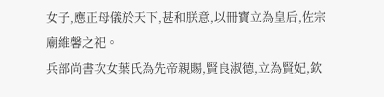女子,應正母儀於天下,甚和朕意,以冊寶立為皇后,佐宗廟維馨之祀。
兵部尚書次女葉氏為先帝親賜,賢良淑德,立為賢妃,欽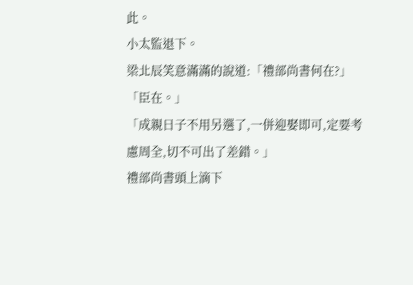此。
小太監退下。
梁北辰笑意滿滿的說道:「禮部尚書何在?」
「臣在。」
「成親日子不用另選了,一併迎娶即可,定要考慮周全,切不可出了差錯。」
禮部尚書頭上滴下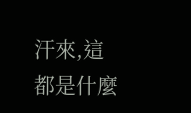汗來,這都是什麼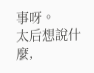事呀。
太后想說什麼,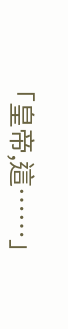「皇帝,這……」